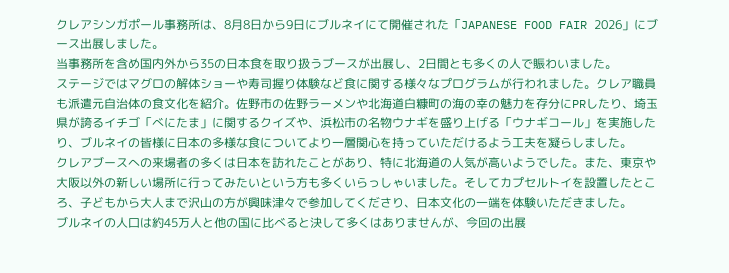クレアシンガポール事務所は、8月8日から9日にブルネイにて開催された「JAPANESE FOOD FAIR 2026」にブース出展しました。
当事務所を含め国内外から35の日本食を取り扱うブースが出展し、2日間とも多くの人で賑わいました。
ステージではマグロの解体ショーや寿司握り体験など食に関する様々なプログラムが行われました。クレア職員も派遣元自治体の食文化を紹介。佐野市の佐野ラーメンや北海道白糠町の海の幸の魅力を存分にPRしたり、埼玉県が誇るイチゴ「べにたま」に関するクイズや、浜松市の名物ウナギを盛り上げる「ウナギコール」を実施したり、ブルネイの皆様に日本の多様な食についてより一層関心を持っていただけるよう工夫を凝らしました。
クレアブースへの来場者の多くは日本を訪れたことがあり、特に北海道の人気が高いようでした。また、東京や大阪以外の新しい場所に行ってみたいという方も多くいらっしゃいました。そしてカプセルトイを設置したところ、子どもから大人まで沢山の方が興味津々で参加してくださり、日本文化の一端を体験いただきました。
ブルネイの人口は約45万人と他の国に比べると決して多くはありませんが、今回の出展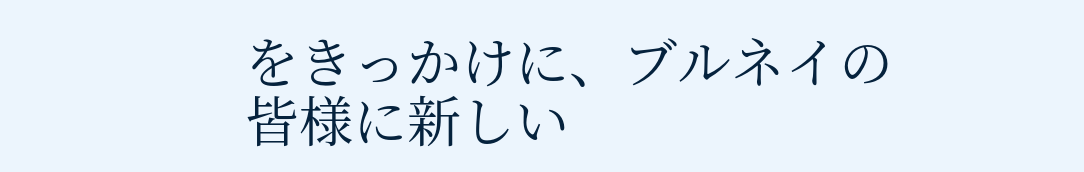をきっかけに、ブルネイの皆様に新しい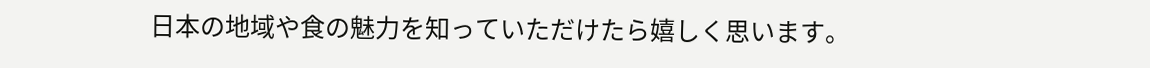日本の地域や食の魅力を知っていただけたら嬉しく思います。